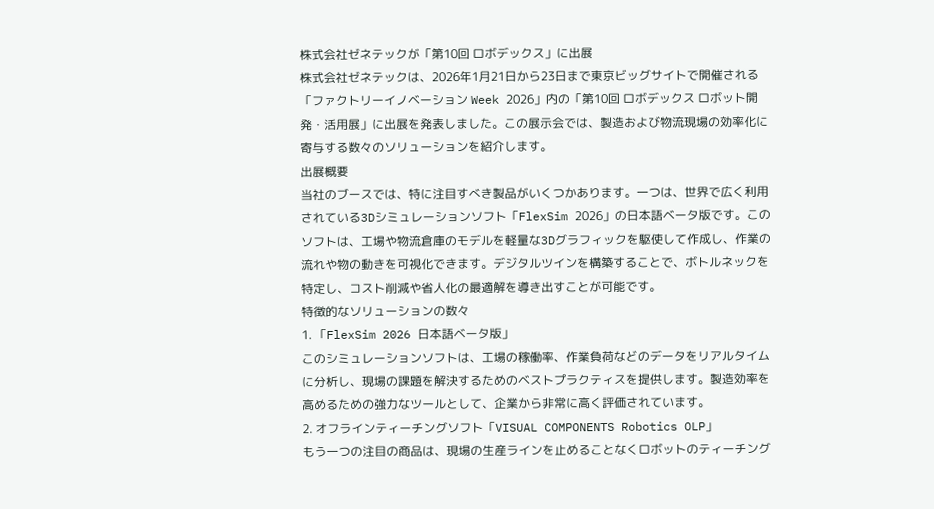株式会社ゼネテックが「第10回 ロボデックス」に出展
株式会社ゼネテックは、2026年1月21日から23日まで東京ビッグサイトで開催される「ファクトリーイノベーション Week 2026」内の「第10回 ロボデックス ロボット開発・活用展」に出展を発表しました。この展示会では、製造および物流現場の効率化に寄与する数々のソリューションを紹介します。
出展概要
当社のブースでは、特に注目すべき製品がいくつかあります。一つは、世界で広く利用されている3Dシミュレーションソフト「FlexSim 2026」の日本語ベータ版です。このソフトは、工場や物流倉庫のモデルを軽量な3Dグラフィックを駆使して作成し、作業の流れや物の動きを可視化できます。デジタルツインを構築することで、ボトルネックを特定し、コスト削減や省人化の最適解を導き出すことが可能です。
特徴的なソリューションの数々
1. 「FlexSim 2026 日本語ベータ版」
このシミュレーションソフトは、工場の稼働率、作業負荷などのデータをリアルタイムに分析し、現場の課題を解決するためのベストプラクティスを提供します。製造効率を高めるための強力なツールとして、企業から非常に高く評価されています。
2. オフラインティーチングソフト「VISUAL COMPONENTS Robotics OLP」
もう一つの注目の商品は、現場の生産ラインを止めることなくロボットのティーチング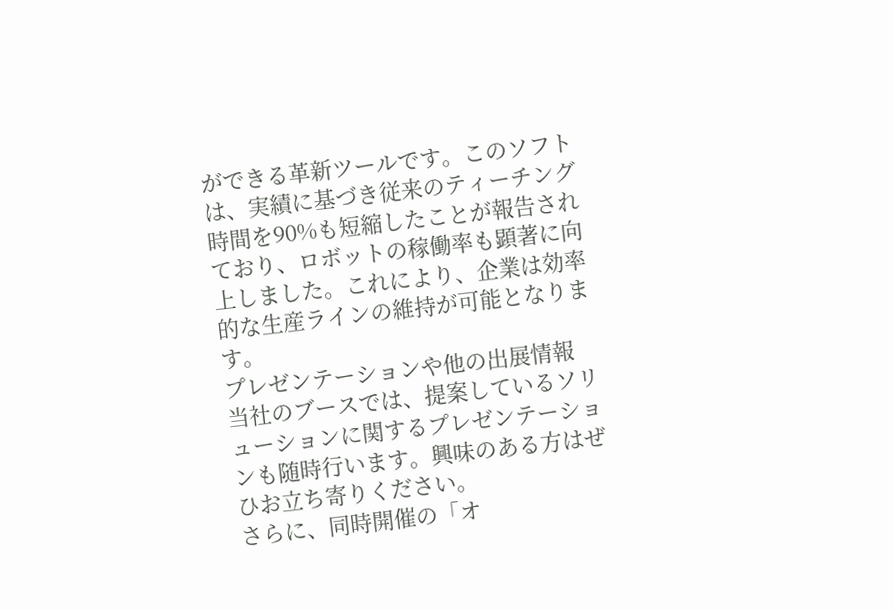ができる革新ツールです。このソフトは、実績に基づき従来のティーチング時間を90%も短縮したことが報告されており、ロボットの稼働率も顕著に向上しました。これにより、企業は効率的な生産ラインの維持が可能となります。
プレゼンテーションや他の出展情報
当社のブースでは、提案しているソリューションに関するプレゼンテーションも随時行います。興味のある方はぜひお立ち寄りください。
さらに、同時開催の「オ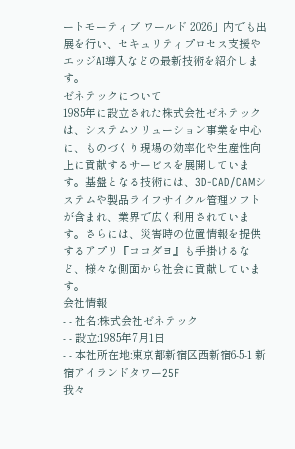ートモーティブ ワールド 2026」内でも出展を行い、セキュリティプロセス支援やエッジAI導入などの最新技術を紹介します。
ゼネテックについて
1985年に設立された株式会社ゼネテックは、システムソリューション事業を中心に、ものづくり現場の効率化や生産性向上に貢献するサービスを展開しています。基盤となる技術には、3D-CAD/CAMシステムや製品ライフサイクル管理ソフトが含まれ、業界で広く利用されています。さらには、災害時の位置情報を提供するアプリ『ココダヨ』も手掛けるなど、様々な側面から社会に貢献しています。
会社情報
- - 社名:株式会社ゼネテック
- - 設立:1985年7月1日
- - 本社所在地:東京都新宿区西新宿6-5-1 新宿アイランドタワー25F
我々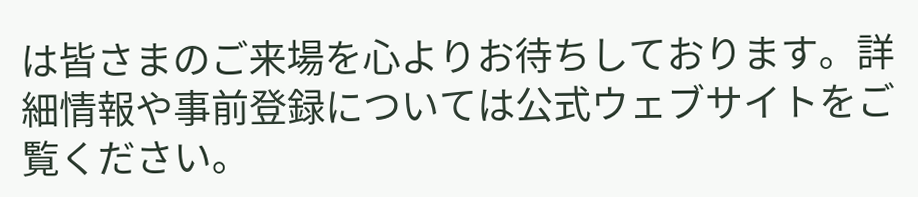は皆さまのご来場を心よりお待ちしております。詳細情報や事前登録については公式ウェブサイトをご覧ください。